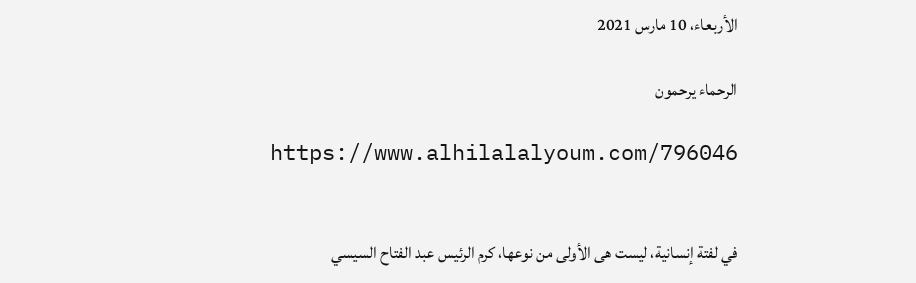الأربعاء، 10 مارس 2021

الرحماء يرحمون

https://www.alhilalalyoum.com/796046


في لفتة إنسانية، ليست هى الأولى من نوعها، كرم الرئيس عبد الفتاح السيسي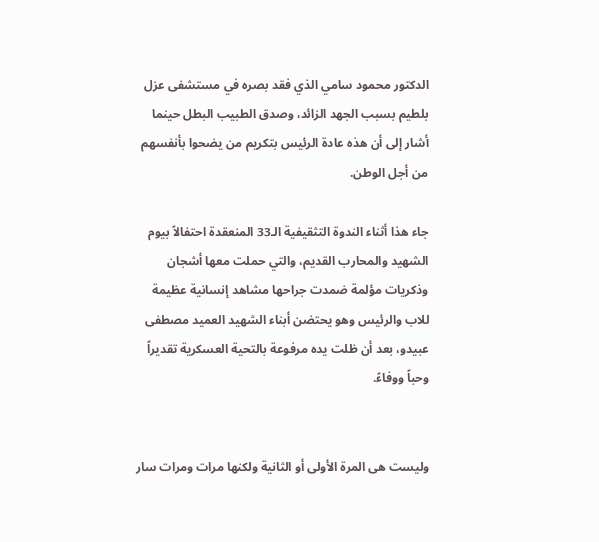الدكتور محمود سامي الذي فقد بصره في مستشفى عزل بلطيم بسبب الجهد الزائد، وصدق الطبيب البطل حينما أشار إلى أن هذه عادة الرئيس بتكريم من يضحوا بأنفسهم من أجل الوطن.

جاء هذا أثناء الندوة التثقيفية الـ33 المنعقدة احتفالاً بيوم الشهيد والمحارب القديم، والتي حملت معها أشجان وذكريات مؤلمة ضمدت جراحها مشاهد إنسانية عظيمة للاب والرئيس وهو يحتضن أبناء الشهيد العميد مصطفى عبيدو، بعد أن ظلت يده مرفوعة بالتحية العسكرية تقديراً وحباً ووفاءً.


وليست هى المرة الأولى أو الثانية ولكنها مرات ومرات سار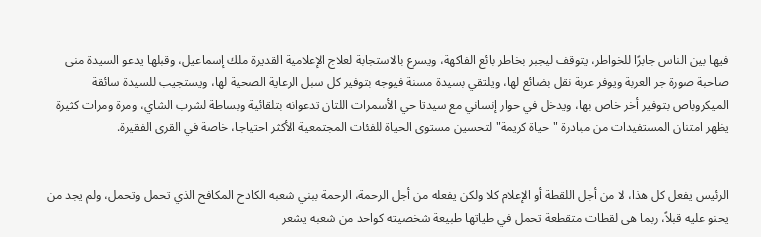فيها بين الناس جابرًا للخواطر، يتوقف ليجبر بخاطر بائع الفاكهة، ويسرع بالاستجابة لعلاج الإعلامية القديرة ملك إسماعيل، وقبلها يدعو السيدة منى صاحبة صورة جر العربة ويوفر عربة نقل بضائع لها، ويلتقي بسيدة مسنة فيوجه بتوفير كل سبل الرعاية الصحية لها، ويستجيب للسيدة سائقة الميكروباص بتوفير أخر خاص بها، ويدخل في حوار إنساني مع سيدتا حي الأسمرات اللتان تدعوانه بتلقائية وبساطة لشرب الشاي، ومرة ومرات كثيرة يظهر امتنان المستفيدات من مبادرة "حياة كريمة" لتحسين مستوى الحياة للفئات المجتمعية الأكثر احتياجا، خاصة في القرى الفقيرة.


الرئيس يفعل كل هذا، لا من أجل اللقطة أو الإعلام كلا ولكن يفعله من أجل الرحمة، الرحمة ببني شعبه الكادح المكافح الذي تحمل وتحمل، ولم يجد من يحنو عليه قبلاً، ربما هى لقطات متقطعة تحمل في طياتها طبيعة شخصيته كواحد من شعبه يشعر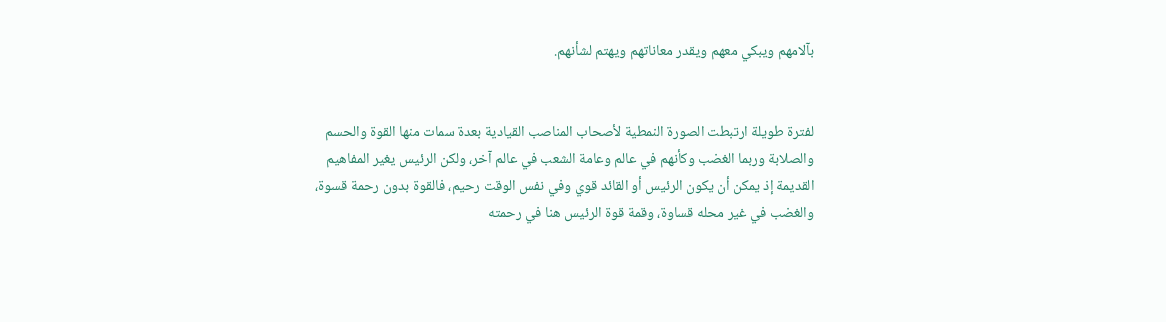بآلامهم ويبكي معهم ويقدر معاناتهم ويهتم لشأنهم.


لفترة طويلة ارتبطت الصورة النمطية لأصحاب المناصب القيادية بعدة سمات منها القوة والحسم والصلابة وربما الغضب وكأنهم في عالم وعامة الشعب في عالم آخر، ولكن الرئيس يغير المفاهيم القديمة إذ يمكن أن يكون الرئيس أو القائد قوي وفي نفس الوقت رحيم، فالقوة بدون رحمة قسوة، والغضب في غير محله قساوة، وقمة قوة الرئيس هنا في رحمته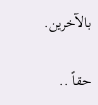بالآخرين.

حقاً ..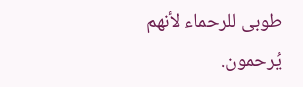طوبى للرحماء لأنهم يُرحمون.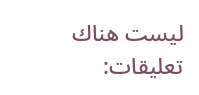ليست هناك تعليقات: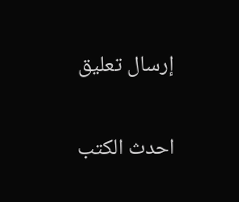إرسال تعليق

احدث الكتب